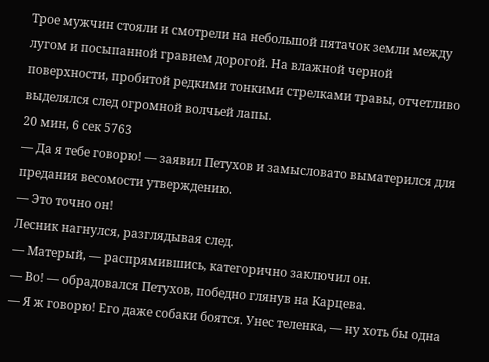Трое мужчин стояли и смотрели на небольшой пятачок земли между лугом и посыпанной гравием дорогой. На влажной черной поверхности, пробитой редкими тонкими стрелками травы, отчетливо выделялся след огромной волчьей лапы.
20 мин, 6 сек 5763
— Да я тебе говорю! — заявил Петухов и замысловато выматерился для предания весомости утверждению.
— Это точно он!
Лесник нагнулся, разглядывая след.
— Матерый, — распрямившись, категорично заключил он.
— Во! — обрадовался Петухов, победно глянув на Карцева.
— Я ж говорю! Его даже собаки боятся. Унес теленка, — ну хоть бы одна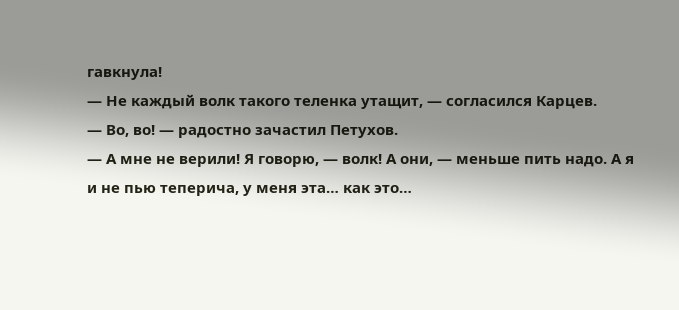гавкнула!
— Не каждый волк такого теленка утащит, — согласился Карцев.
— Во, во! — радостно зачастил Петухов.
— А мне не верили! Я говорю, — волк! А они, — меньше пить надо. А я и не пью теперича, у меня эта… как это…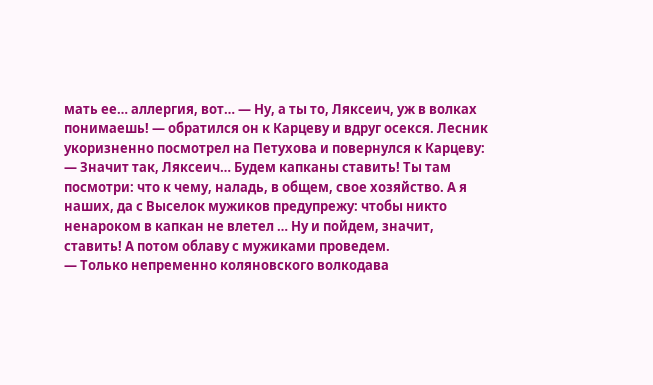мать ее… аллергия, вот… — Ну, а ты то, Ляксеич, уж в волках понимаешь! — обратился он к Карцеву и вдруг осекся. Лесник укоризненно посмотрел на Петухова и повернулся к Карцеву:
— Значит так, Ляксеич… Будем капканы ставить! Ты там посмотри: что к чему, наладь, в общем, свое хозяйство. А я наших, да с Выселок мужиков предупрежу: чтобы никто ненароком в капкан не влетел … Ну и пойдем, значит, ставить! А потом облаву с мужиками проведем.
— Только непременно коляновского волкодава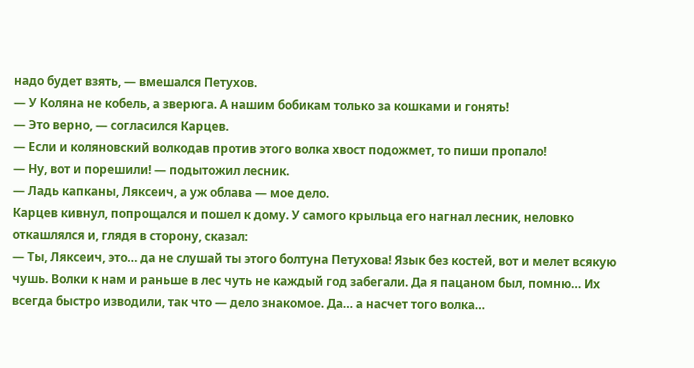надо будет взять, — вмешался Петухов.
— У Коляна не кобель, а зверюга. А нашим бобикам только за кошками и гонять!
— Это верно, — согласился Карцев.
— Если и коляновский волкодав против этого волка хвост подожмет, то пиши пропало!
— Ну, вот и порешили! — подытожил лесник.
— Ладь капканы, Ляксеич, а уж облава — мое дело.
Карцев кивнул, попрощался и пошел к дому. У самого крыльца его нагнал лесник, неловко откашлялся и, глядя в сторону, сказал:
— Ты, Ляксеич, это… да не слушай ты этого болтуна Петухова! Язык без костей, вот и мелет всякую чушь. Волки к нам и раньше в лес чуть не каждый год забегали. Да я пацаном был, помню… Их всегда быстро изводили, так что — дело знакомое. Да… а насчет того волка…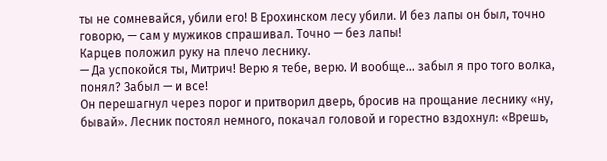ты не сомневайся, убили его! В Ерохинском лесу убили. И без лапы он был, точно говорю, — сам у мужиков спрашивал. Точно — без лапы!
Карцев положил руку на плечо леснику.
— Да успокойся ты, Митрич! Верю я тебе, верю. И вообще… забыл я про того волка, понял? Забыл — и все!
Он перешагнул через порог и притворил дверь, бросив на прощание леснику «ну, бывай». Лесник постоял немного, покачал головой и горестно вздохнул: «Врешь,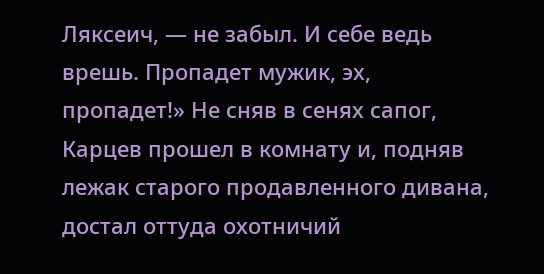Ляксеич, — не забыл. И себе ведь врешь. Пропадет мужик, эх, пропадет!» Не сняв в сенях сапог, Карцев прошел в комнату и, подняв лежак старого продавленного дивана, достал оттуда охотничий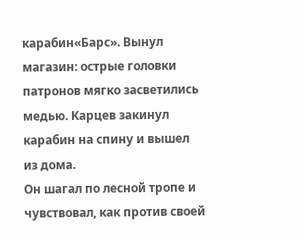карабин«Барс». Вынул магазин: острые головки патронов мягко засветились медью. Карцев закинул карабин на спину и вышел из дома.
Он шагал по лесной тропе и чувствовал, как против своей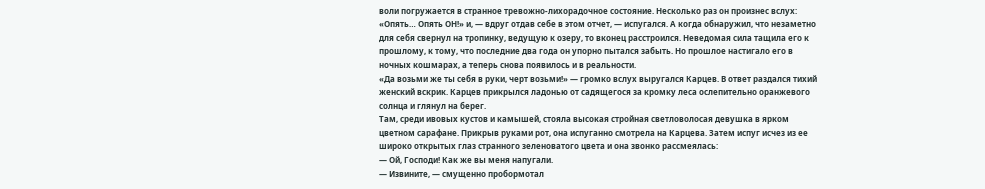воли погружается в странное тревожно-лихорадочное состояние. Несколько раз он произнес вслух: «Опять… Опять ОН!» и, — вдруг отдав себе в этом отчет, — испугался. А когда обнаружил, что незаметно для себя свернул на тропинку, ведущую к озеру, то вконец расстроился. Неведомая сила тащила его к прошлому, к тому, что последние два года он упорно пытался забыть. Но прошлое настигало его в ночных кошмарах, а теперь снова появилось и в реальности.
«Да возьми же ты себя в руки, черт возьми!» — громко вслух выругался Карцев. В ответ раздался тихий женский вскрик. Карцев прикрылся ладонью от садящегося за кромку леса ослепительно оранжевого солнца и глянул на берег.
Там, среди ивовых кустов и камышей, стояла высокая стройная светловолосая девушка в ярком цветном сарафане. Прикрыв руками рот, она испуганно смотрела на Карцева. Затем испуг исчез из ее широко открытых глаз странного зеленоватого цвета и она звонко рассмеялась:
— Ой, Господи! Как же вы меня напугали.
— Извините, — смущенно пробормотал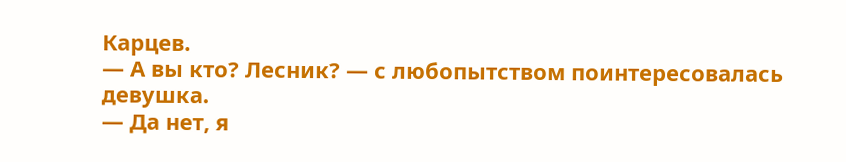Карцев.
— А вы кто? Лесник? — с любопытством поинтересовалась девушка.
— Да нет, я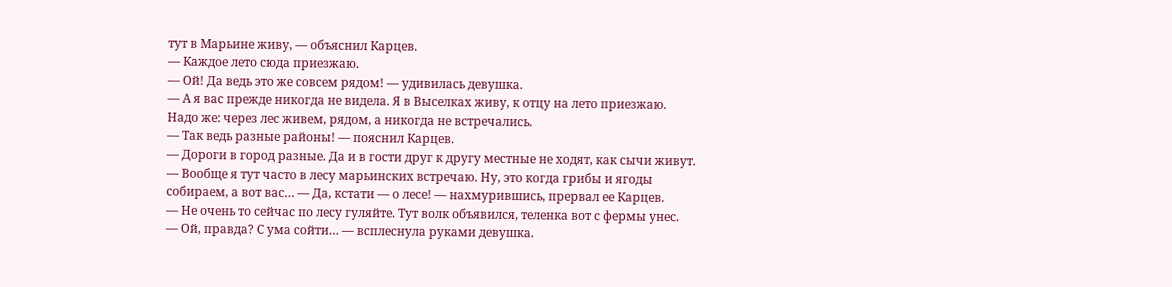тут в Марьине живу, — объяснил Карцев.
— Каждое лето сюда приезжаю.
— Ой! Да ведь это же совсем рядом! — удивилась девушка.
— А я вас прежде никогда не видела. Я в Выселках живу, к отцу на лето приезжаю. Надо же: через лес живем, рядом, а никогда не встречались.
— Так ведь разные районы! — пояснил Карцев.
— Дороги в город разные. Да и в гости друг к другу местные не ходят, как сычи живут.
— Вообще я тут часто в лесу марьинских встречаю. Ну, это когда грибы и ягоды собираем, а вот вас… — Да, кстати — о лесе! — нахмурившись, прервал ее Карцев.
— Не очень то сейчас по лесу гуляйте. Тут волк объявился, теленка вот с фермы унес.
— Ой, правда? С ума сойти… — всплеснула руками девушка.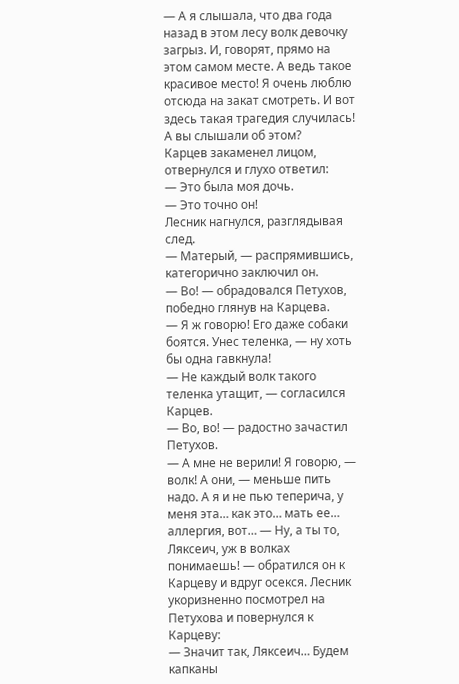— А я слышала, что два года назад в этом лесу волк девочку загрыз. И, говорят, прямо на этом самом месте. А ведь такое красивое место! Я очень люблю отсюда на закат смотреть. И вот здесь такая трагедия случилась! А вы слышали об этом?
Карцев закаменел лицом, отвернулся и глухо ответил:
— Это была моя дочь.
— Это точно он!
Лесник нагнулся, разглядывая след.
— Матерый, — распрямившись, категорично заключил он.
— Во! — обрадовался Петухов, победно глянув на Карцева.
— Я ж говорю! Его даже собаки боятся. Унес теленка, — ну хоть бы одна гавкнула!
— Не каждый волк такого теленка утащит, — согласился Карцев.
— Во, во! — радостно зачастил Петухов.
— А мне не верили! Я говорю, — волк! А они, — меньше пить надо. А я и не пью теперича, у меня эта… как это… мать ее… аллергия, вот… — Ну, а ты то, Ляксеич, уж в волках понимаешь! — обратился он к Карцеву и вдруг осекся. Лесник укоризненно посмотрел на Петухова и повернулся к Карцеву:
— Значит так, Ляксеич… Будем капканы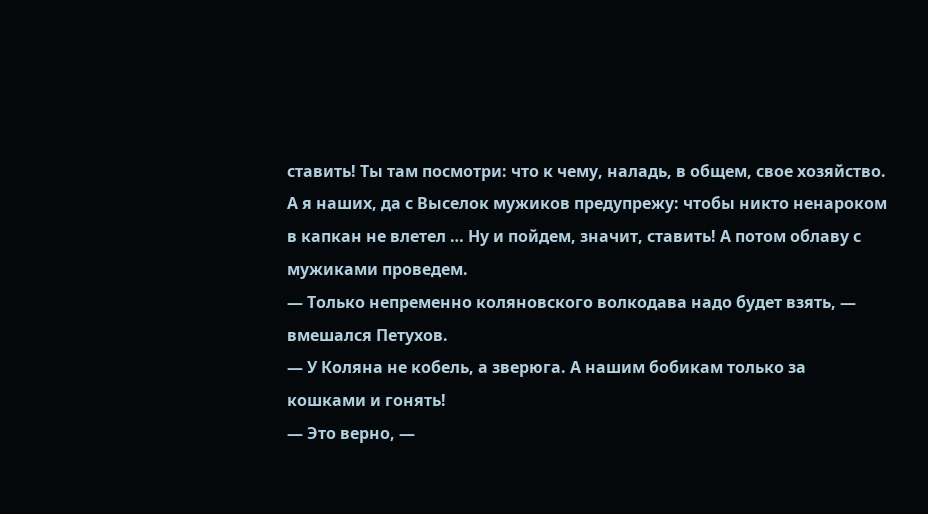ставить! Ты там посмотри: что к чему, наладь, в общем, свое хозяйство. А я наших, да с Выселок мужиков предупрежу: чтобы никто ненароком в капкан не влетел … Ну и пойдем, значит, ставить! А потом облаву с мужиками проведем.
— Только непременно коляновского волкодава надо будет взять, — вмешался Петухов.
— У Коляна не кобель, а зверюга. А нашим бобикам только за кошками и гонять!
— Это верно, —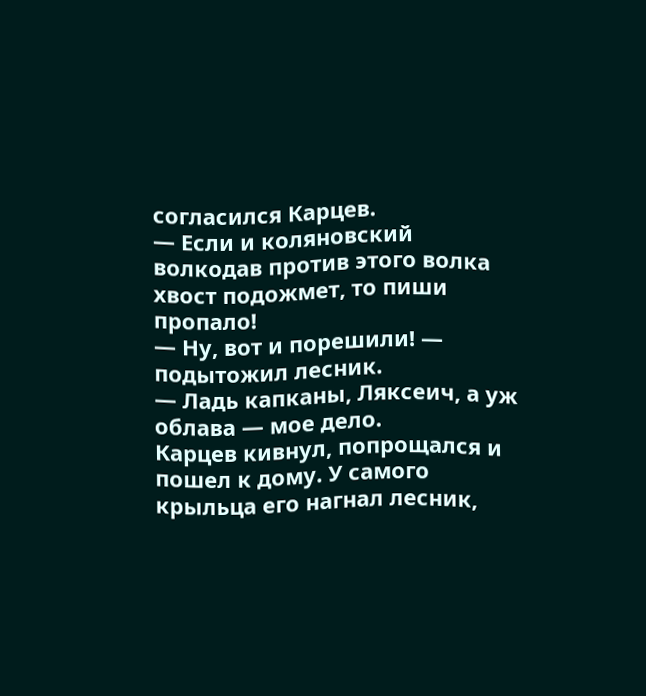согласился Карцев.
— Если и коляновский волкодав против этого волка хвост подожмет, то пиши пропало!
— Ну, вот и порешили! — подытожил лесник.
— Ладь капканы, Ляксеич, а уж облава — мое дело.
Карцев кивнул, попрощался и пошел к дому. У самого крыльца его нагнал лесник,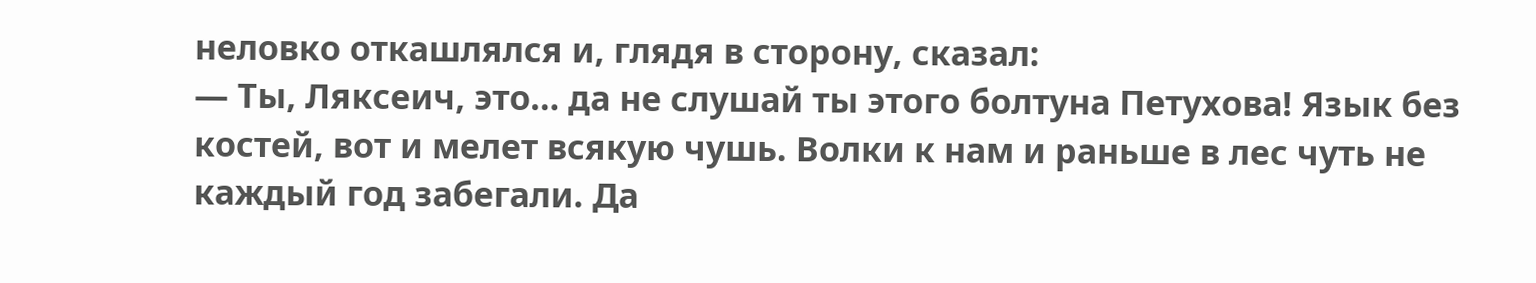неловко откашлялся и, глядя в сторону, сказал:
— Ты, Ляксеич, это… да не слушай ты этого болтуна Петухова! Язык без костей, вот и мелет всякую чушь. Волки к нам и раньше в лес чуть не каждый год забегали. Да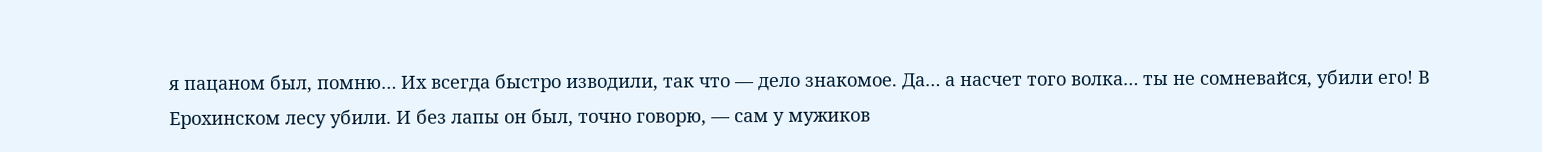я пацаном был, помню… Их всегда быстро изводили, так что — дело знакомое. Да… а насчет того волка… ты не сомневайся, убили его! В Ерохинском лесу убили. И без лапы он был, точно говорю, — сам у мужиков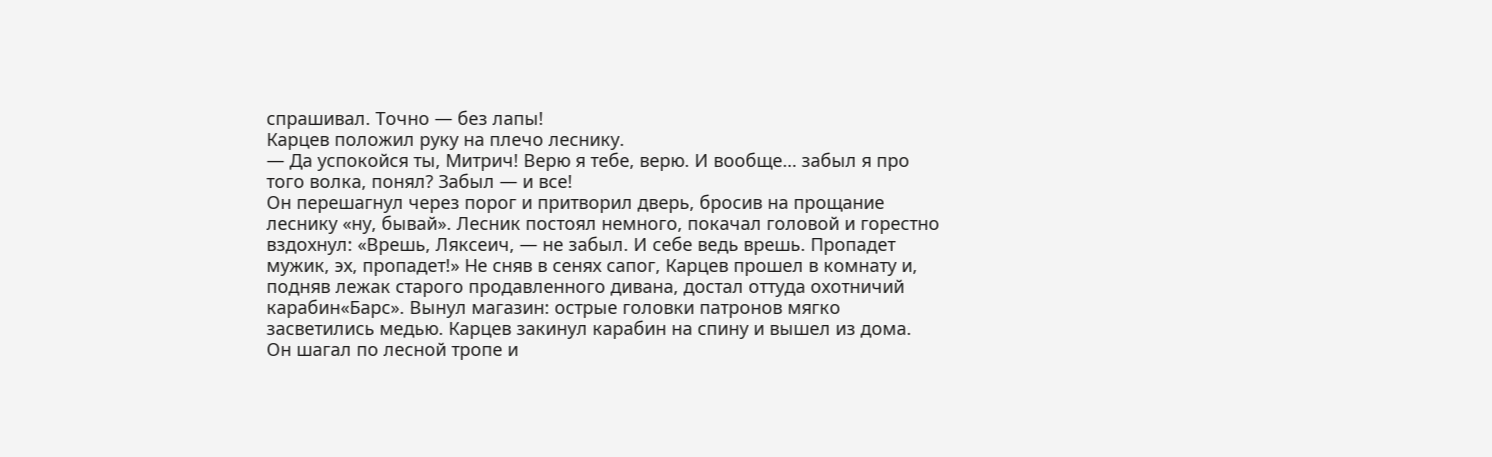спрашивал. Точно — без лапы!
Карцев положил руку на плечо леснику.
— Да успокойся ты, Митрич! Верю я тебе, верю. И вообще… забыл я про того волка, понял? Забыл — и все!
Он перешагнул через порог и притворил дверь, бросив на прощание леснику «ну, бывай». Лесник постоял немного, покачал головой и горестно вздохнул: «Врешь, Ляксеич, — не забыл. И себе ведь врешь. Пропадет мужик, эх, пропадет!» Не сняв в сенях сапог, Карцев прошел в комнату и, подняв лежак старого продавленного дивана, достал оттуда охотничий карабин«Барс». Вынул магазин: острые головки патронов мягко засветились медью. Карцев закинул карабин на спину и вышел из дома.
Он шагал по лесной тропе и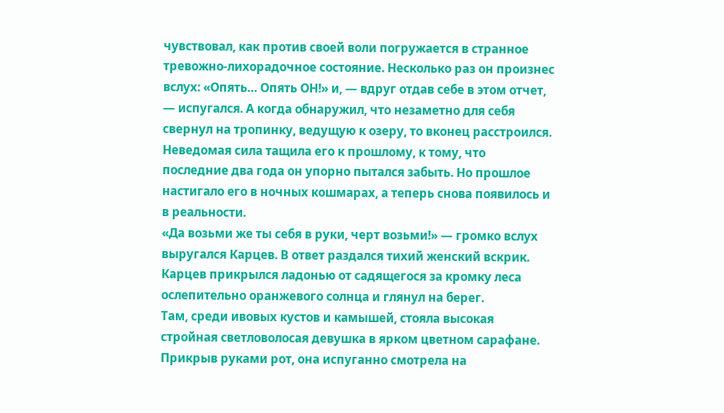чувствовал, как против своей воли погружается в странное тревожно-лихорадочное состояние. Несколько раз он произнес вслух: «Опять… Опять ОН!» и, — вдруг отдав себе в этом отчет, — испугался. А когда обнаружил, что незаметно для себя свернул на тропинку, ведущую к озеру, то вконец расстроился. Неведомая сила тащила его к прошлому, к тому, что последние два года он упорно пытался забыть. Но прошлое настигало его в ночных кошмарах, а теперь снова появилось и в реальности.
«Да возьми же ты себя в руки, черт возьми!» — громко вслух выругался Карцев. В ответ раздался тихий женский вскрик. Карцев прикрылся ладонью от садящегося за кромку леса ослепительно оранжевого солнца и глянул на берег.
Там, среди ивовых кустов и камышей, стояла высокая стройная светловолосая девушка в ярком цветном сарафане. Прикрыв руками рот, она испуганно смотрела на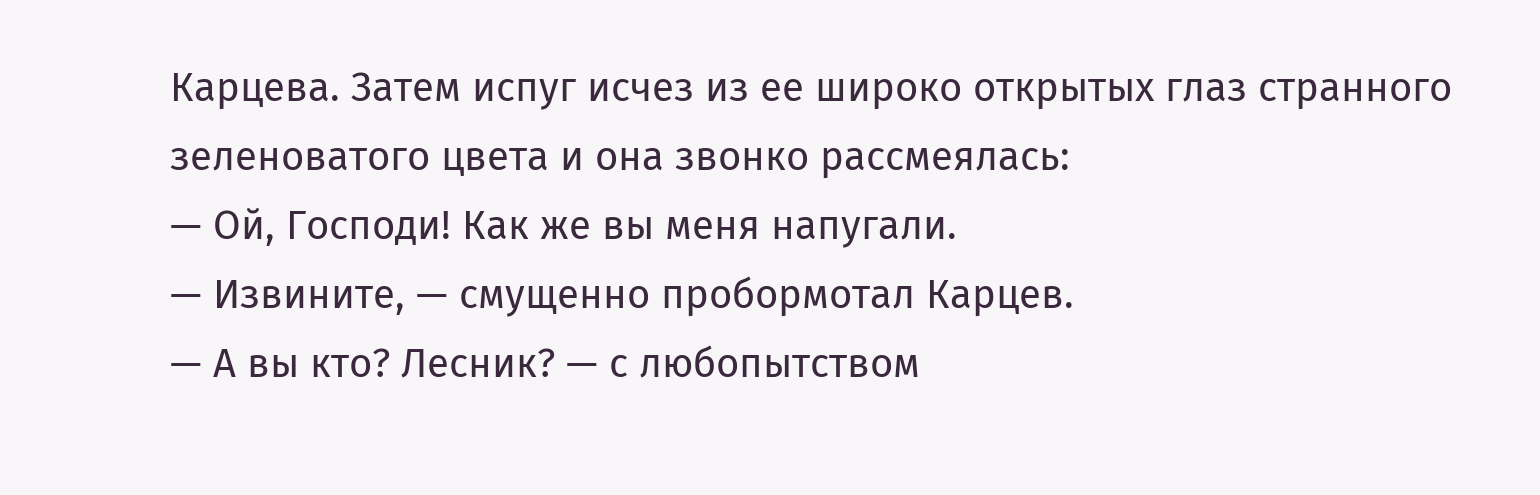Карцева. Затем испуг исчез из ее широко открытых глаз странного зеленоватого цвета и она звонко рассмеялась:
— Ой, Господи! Как же вы меня напугали.
— Извините, — смущенно пробормотал Карцев.
— А вы кто? Лесник? — с любопытством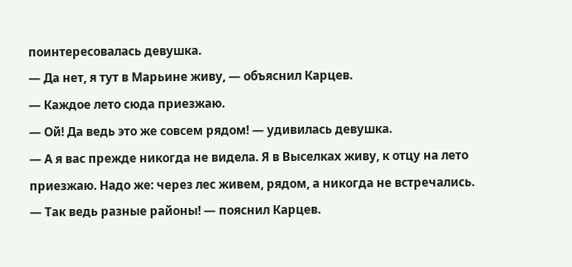поинтересовалась девушка.
— Да нет, я тут в Марьине живу, — объяснил Карцев.
— Каждое лето сюда приезжаю.
— Ой! Да ведь это же совсем рядом! — удивилась девушка.
— А я вас прежде никогда не видела. Я в Выселках живу, к отцу на лето приезжаю. Надо же: через лес живем, рядом, а никогда не встречались.
— Так ведь разные районы! — пояснил Карцев.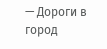— Дороги в город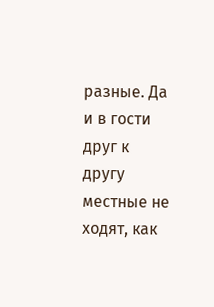разные. Да и в гости друг к другу местные не ходят, как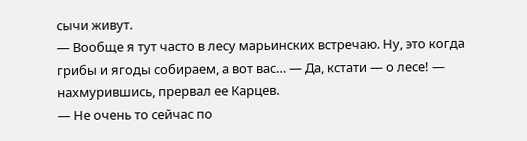сычи живут.
— Вообще я тут часто в лесу марьинских встречаю. Ну, это когда грибы и ягоды собираем, а вот вас… — Да, кстати — о лесе! — нахмурившись, прервал ее Карцев.
— Не очень то сейчас по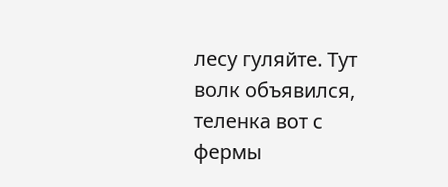лесу гуляйте. Тут волк объявился, теленка вот с фермы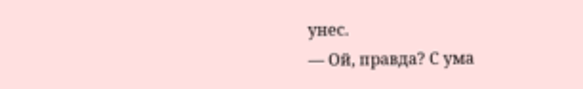унес.
— Ой, правда? С ума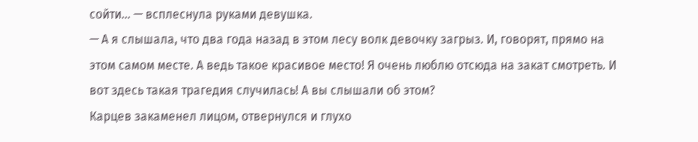сойти… — всплеснула руками девушка.
— А я слышала, что два года назад в этом лесу волк девочку загрыз. И, говорят, прямо на этом самом месте. А ведь такое красивое место! Я очень люблю отсюда на закат смотреть. И вот здесь такая трагедия случилась! А вы слышали об этом?
Карцев закаменел лицом, отвернулся и глухо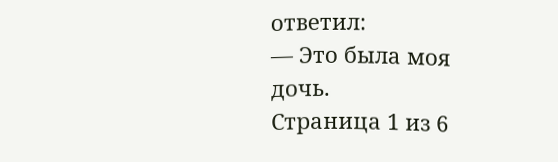ответил:
— Это была моя дочь.
Страница 1 из 6